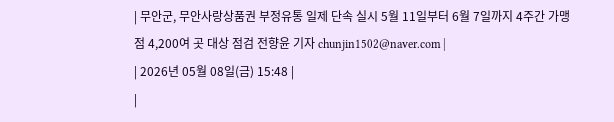| 무안군, 무안사랑상품권 부정유통 일제 단속 실시 5월 11일부터 6월 7일까지 4주간 가맹점 4,200여 곳 대상 점검 전향윤 기자 chunjin1502@naver.com |
| 2026년 05월 08일(금) 15:48 |
|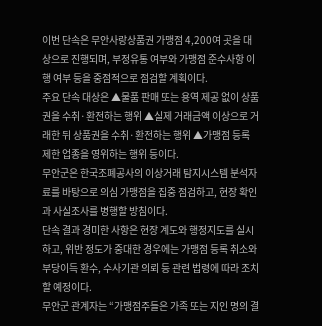이번 단속은 무안사랑상품권 가맹점 4,200여 곳을 대상으로 진행되며, 부정유통 여부와 가맹점 준수사항 이행 여부 등을 중점적으로 점검할 계획이다.
주요 단속 대상은 ▲물품 판매 또는 용역 제공 없이 상품권을 수취·환전하는 행위 ▲실제 거래금액 이상으로 거래한 뒤 상품권을 수취·환전하는 행위 ▲가맹점 등록 제한 업종을 영위하는 행위 등이다.
무안군은 한국조폐공사의 이상거래 탐지시스템 분석자료를 바탕으로 의심 가맹점을 집중 점검하고, 현장 확인과 사실조사를 병행할 방침이다.
단속 결과 경미한 사항은 현장 계도와 행정지도를 실시하고, 위반 정도가 중대한 경우에는 가맹점 등록 취소와 부당이득 환수, 수사기관 의뢰 등 관련 법령에 따라 조치할 예정이다.
무안군 관계자는 “가맹점주들은 가족 또는 지인 명의 결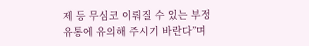제 등 무심코 이뤄질 수 있는 부정유통에 유의해 주시기 바란다”며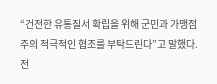“건전한 유통질서 확립을 위해 군민과 가맹점주의 적극적인 협조를 부탁드린다”고 말했다.
전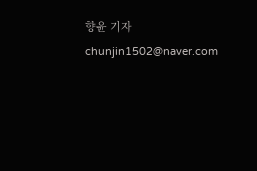향윤 기자 chunjin1502@naver.com